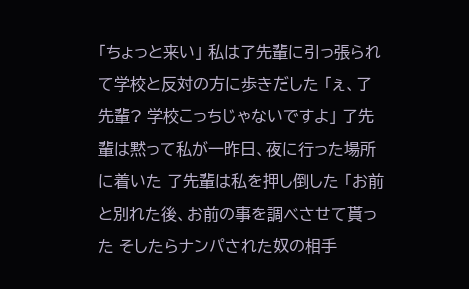「ちょっと来い」 私は了先輩に引っ張られて学校と反対の方に歩きだした 「ぇ、了先輩? 学校こっちじゃないですよ」 了先輩は黙って私が一昨日、夜に行った場所に着いた 了先輩は私を押し倒した 「お前と別れた後、お前の事を調べさせて貰った そしたらナンパされた奴の相手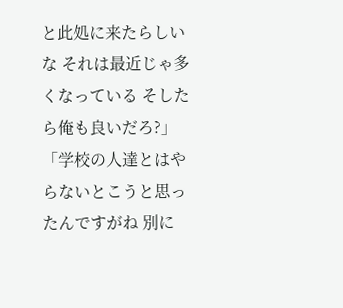と此処に来たらしいな それは最近じゃ多くなっている そしたら俺も良いだろ?」 「学校の人達とはやらないとこうと思ったんですがね 別に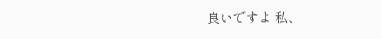良いですよ 私、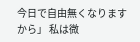今日で自由無くなりますから」 私は微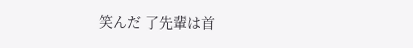笑んだ 了先輩は首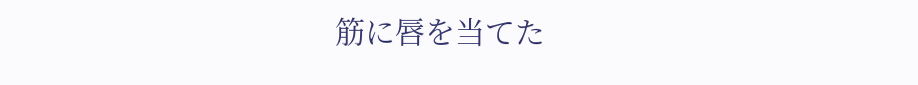筋に唇を当てた